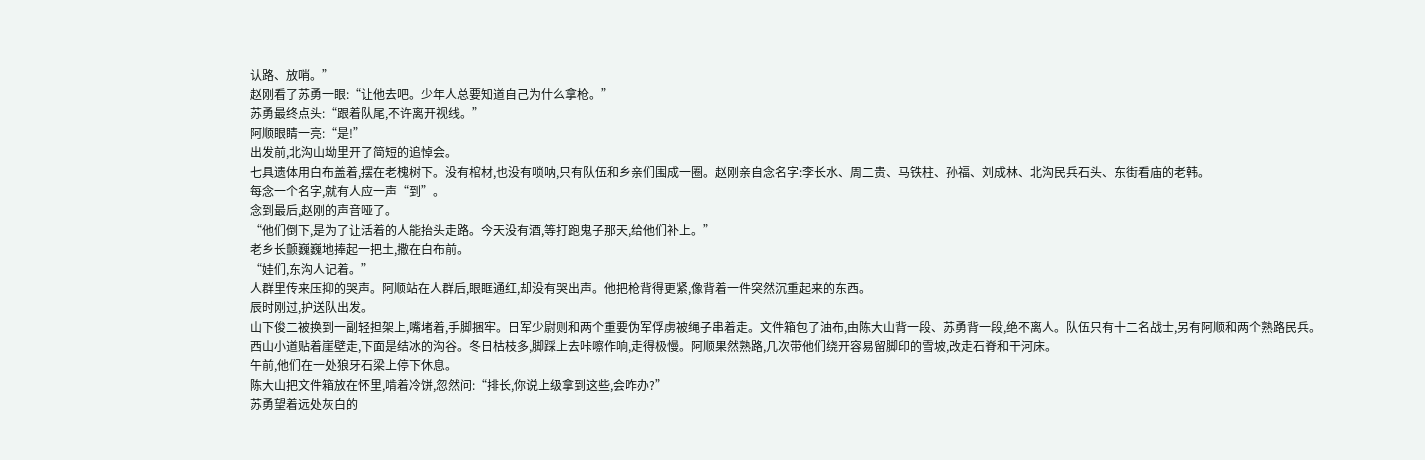认路、放哨。”
赵刚看了苏勇一眼:“让他去吧。少年人总要知道自己为什么拿枪。”
苏勇最终点头:“跟着队尾,不许离开视线。”
阿顺眼睛一亮:“是!”
出发前,北沟山坳里开了简短的追悼会。
七具遗体用白布盖着,摆在老槐树下。没有棺材,也没有唢呐,只有队伍和乡亲们围成一圈。赵刚亲自念名字:李长水、周二贵、马铁柱、孙福、刘成林、北沟民兵石头、东街看庙的老韩。
每念一个名字,就有人应一声“到”。
念到最后,赵刚的声音哑了。
“他们倒下,是为了让活着的人能抬头走路。今天没有酒,等打跑鬼子那天,给他们补上。”
老乡长颤巍巍地捧起一把土,撒在白布前。
“娃们,东沟人记着。”
人群里传来压抑的哭声。阿顺站在人群后,眼眶通红,却没有哭出声。他把枪背得更紧,像背着一件突然沉重起来的东西。
辰时刚过,护送队出发。
山下俊二被换到一副轻担架上,嘴堵着,手脚捆牢。日军少尉则和两个重要伪军俘虏被绳子串着走。文件箱包了油布,由陈大山背一段、苏勇背一段,绝不离人。队伍只有十二名战士,另有阿顺和两个熟路民兵。
西山小道贴着崖壁走,下面是结冰的沟谷。冬日枯枝多,脚踩上去咔嚓作响,走得极慢。阿顺果然熟路,几次带他们绕开容易留脚印的雪坡,改走石脊和干河床。
午前,他们在一处狼牙石梁上停下休息。
陈大山把文件箱放在怀里,啃着冷饼,忽然问:“排长,你说上级拿到这些,会咋办?”
苏勇望着远处灰白的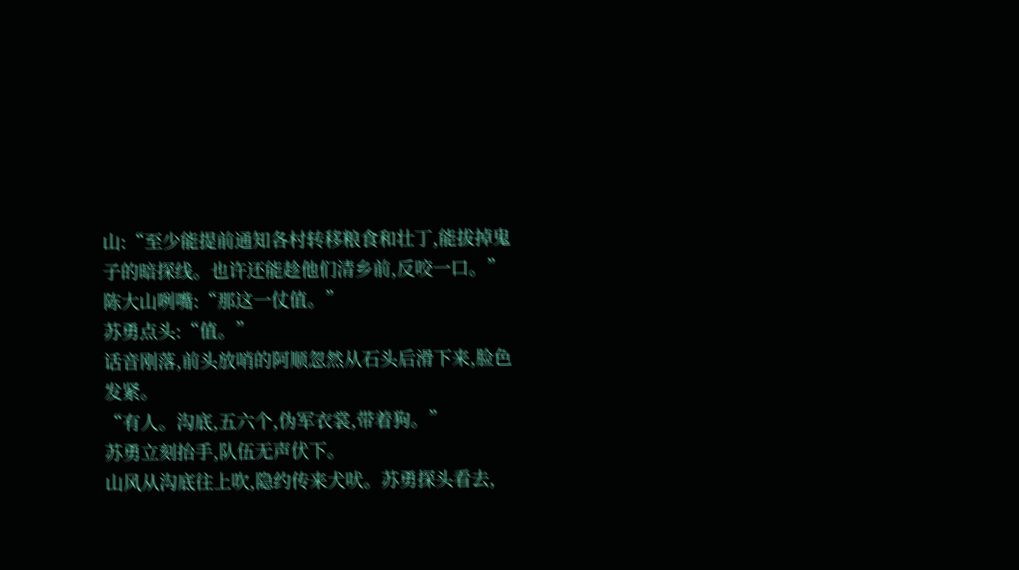山:“至少能提前通知各村转移粮食和壮丁,能拔掉鬼子的暗探线。也许还能趁他们清乡前,反咬一口。”
陈大山咧嘴:“那这一仗值。”
苏勇点头:“值。”
话音刚落,前头放哨的阿顺忽然从石头后滑下来,脸色发紧。
“有人。沟底,五六个,伪军衣裳,带着狗。”
苏勇立刻抬手,队伍无声伏下。
山风从沟底往上吹,隐约传来犬吠。苏勇探头看去,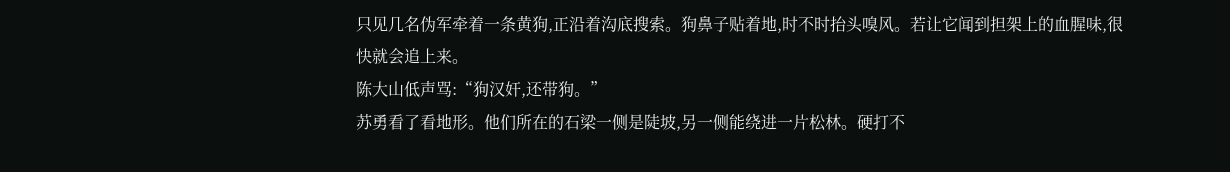只见几名伪军牵着一条黄狗,正沿着沟底搜索。狗鼻子贴着地,时不时抬头嗅风。若让它闻到担架上的血腥味,很快就会追上来。
陈大山低声骂:“狗汉奸,还带狗。”
苏勇看了看地形。他们所在的石梁一侧是陡坡,另一侧能绕进一片松林。硬打不